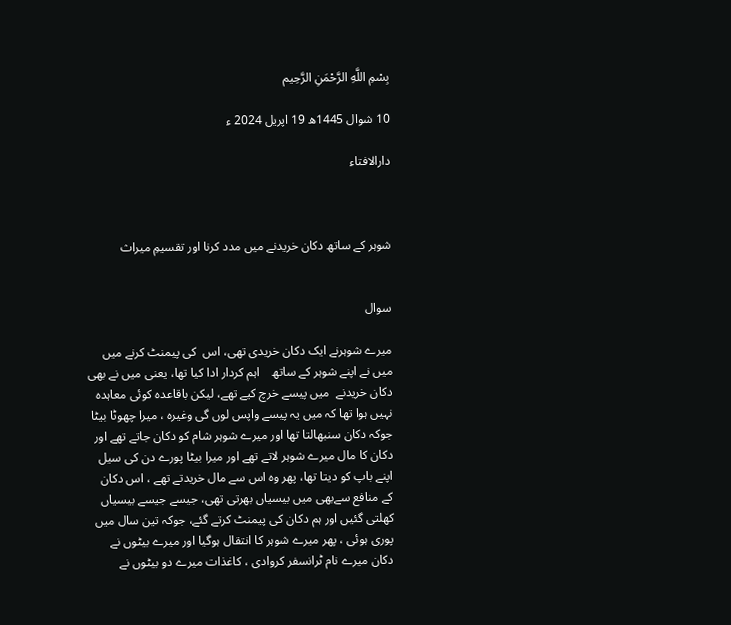بِسْمِ اللَّهِ الرَّحْمَنِ الرَّحِيم

10 شوال 1445ھ 19 اپریل 2024 ء

دارالافتاء



شوہر کے ساتھ دکان خریدنے میں مدد کرنا اور تقسیمِ میراث


سوال

میرے شوہرنے ایک دکان خریدی تھی، اس  کی پیمنٹ کرنے میں  میں نے اپنے شوہر کے ساتھ    اہم کردار ادا کیا تھا، یعنی میں نے بھی دکان خریدنے  میں پیسے خرچ کیے تھے، لیکن باقاعدہ کوئی معاہدہ نہیں ہوا تھا کہ میں یہ پیسے واپس لوں گی وغیرہ ، میرا چھوٹا بیٹا جوکہ دکان سنبھالتا تھا اور میرے شوہر شام کو دکان جاتے تھے اور دکان کا مال میرے شوہر لاتے تھے اور میرا بیٹا پورے دن کی سیل اپنے باپ کو دیتا تھا، پھر وہ اس سے مال خریدتے تھے ، اس دکان کے منافع سےبھی میں بیسیاں بھرتی تھی، جیسے جیسے بیسیاں کھلتی گئیں اور ہم دکان کی پیمنٹ کرتے گئے، جوکہ تین سال میں پوری ہوئی ، پھر میرے شوہر کا انتقال ہوگیا اور میرے بیٹوں نے دکان میرے نام ٹرانسفر کروادی ، کاغذات میرے دو بیٹوں نے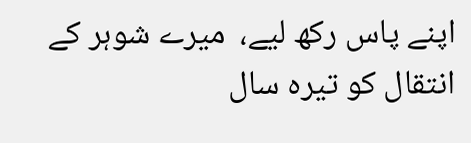اپنے پاس رکھ لیے،  میرے شوہر کے انتقال کو تیرہ سال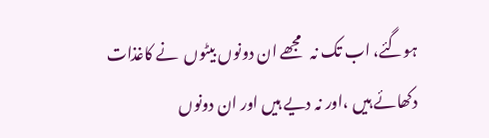ہوگئے، اب تک نہ   مجھے ان دونوں بیٹوں  نے کاغذات دکھائے ہیں ،اور نہ دیے ہیں اور ان دونوں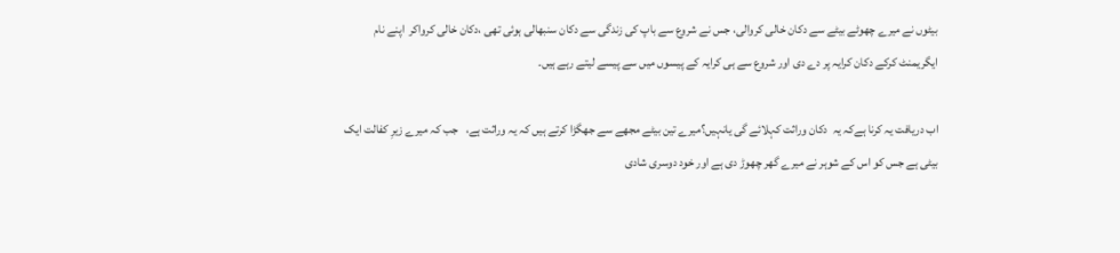بیٹوں نے میرے چھوٹے بیٹے سے دکان خالی کروالی، جس نے شروع سے باپ کی زندگی سے دکان سنبھالی ہوئی تھی ،دکان خالی کرواکر  اپنے نام ایگریمنٹ کرکے دکان کرایہ پر دے دی اور شروع سے ہی کرایہ کے پیسوں میں سے پیسے لیتے رہے ہیں۔

اب دریافت یہ کرنا ہےکہ یہ  دکان وراثت کہلائے گی یانہیں؟میرے تین بیٹے مجھے سے جھگڑا کرتے ہیں کہ یہ وراثت ہے،   جب کہ میرے زیرِ کفالت ایک بیٹی ہے جس کو اس کے شوہر نے میرے گھر چھوڑ دی ہے اور خود دوسری شادی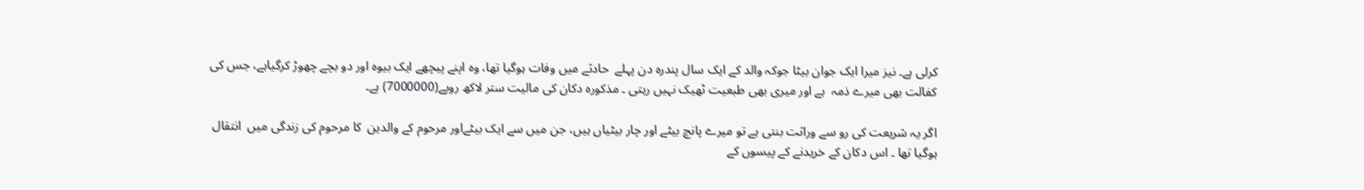کرلی ہے۔ نیز میرا ایک جوان بیٹا جوکہ والد کے ایک سال پندرہ دن پہلے  حادثے میں وفات ہوگیا تھا، وہ اپنے پیچھے ایک بیوہ اور دو بچے چھوڑ کرگیاہے، جس کی کفالت بھی میرے ذمہ  ہے اور میری بھی طبعیت ٹھیک نہیں رہتی ۔ مذکورہ دکان کی مالیت ستر لاکھ روپے(7000000) ہے۔

اگر یہ شریعت کی رو سے وراثت بنتی ہے تو میرے پانچ بیٹے اور چار بیٹیاں ہیں، جن میں سے ایک بیٹےاور مرحوم کے والدین  کا مرحوم کی زندگی میں  انتقال ہوگیا تھا ۔ اس دکان کے خریدنے کے پیسوں کے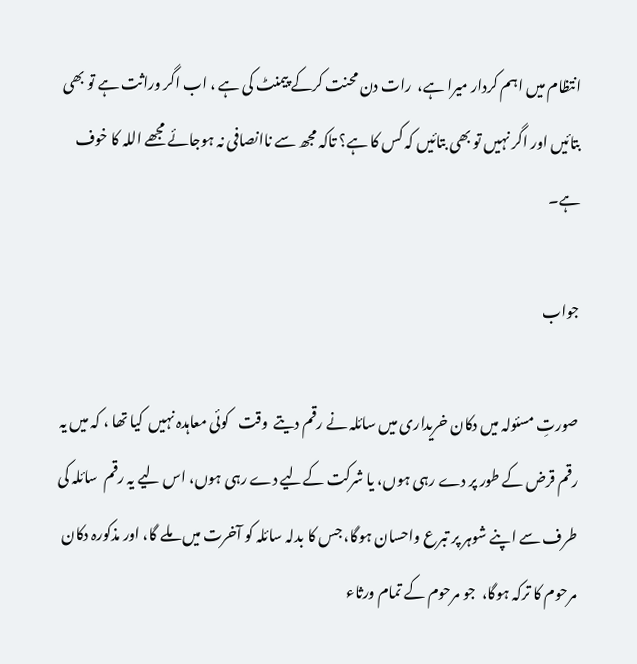انتظام میں اہم کردار میرا ہے،  رات دن محنت کرکے پیمنٹ کی ہے ، اب اگر وراثت ہے تو بھی بتائیں اور اگر نہیں تو بھی بتائیں کہ کس کا ہے؟ تاکہ مجھ سے ناانصافی نہ ہوجائے مجھے اللہ کا خوف ہے۔

جواب

صورتِ مسئولہ میں دکان خریداری میں سائلہ نے رقم دیتے  وقت   کوئی معاہدہ نہیں  کیا تھا ، کہ میں یہ رقم قرض کے طور پر دے رہی ہوں، یا شرکت کےلیے دے رہی ہوں، اس لیے یہ رقم  سائلہ کی طرف سے اپنے شوہر پر تبرع واحسان ہوگا، جس کا بدلہ سائلہ کو آخرت میں ملے گا، اور مذکورہ دکان مرحوم کا ترکہ ہوگا،  جو مرحوم کے تمام ورثاء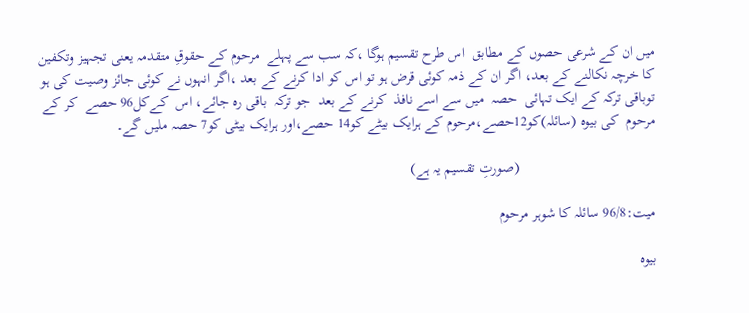میں ان کے شرعی حصوں کے مطابق  اس طرح تقسیم ہوگا ،کہ سب سے پہلے  مرحوم کے حقوقِ متقدمہ یعنی تجہیز وتکفین کا خرچہ نکالنے کے بعد، اگر ان کے ذمہ کوئی قرض ہو تو اس کو ادا کرنے کے بعد ،اگر انہوں نے کوئی جائز وصیت کی ہو توباقی ترکہ کے ایک تہائی  حصہ  میں سے اسے نافذ  کرنے کے بعد  جو ترکہ  باقی رہ جائے، اس  کےکل96 حصے  کر کے مرحوم  کی بیوہ (سائلہ)کو12حصے،مرحوم کے ہرایک بیٹے کو14 حصے،اور ہرایک بیٹی کو7 حصہ ملیں گے۔

                                    (صورتِ تقسیم یہ ہے)

میت:96/8 سائلہ کا شوہر مرحوم

بیوہ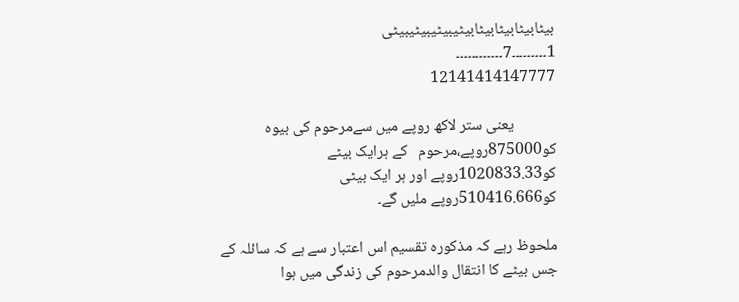بیٹابیٹابیٹابیٹابیٹیبیٹیبیٹیبیٹی
1۔۔۔۔۔۔۔۔۔7۔۔۔۔۔۔۔۔۔۔۔۔
12141414147777

            یعنی ستر لاکھ روپے میں سےمرحوم کی بیوہ کو875000روپے،مرحوم   کے ہرایک بیٹے کو1020833.33روپے اور ہر ایک بیٹی کو510416.666روپے ملیں گے۔

ملحوظ رہے کہ مذکورہ تقسیم اس اعتبار سے ہے کہ سائلہ کے جس بیٹے کا انتقال والدمرحوم کی زندگی میں ہوا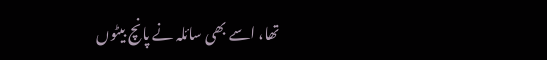تھا، اسے بھی سائلہ نے پانچ بیٹوں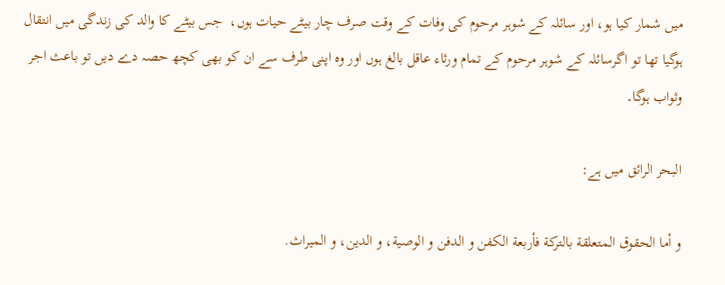میں شمار کیا ہو، اور سائلہ کے شوہر مرحوم کی وفات کے وقت صرف چار بیٹے حیات ہوں،  جس بیٹے کا والد کی زندگی میں انتقال ہوگیا تھا تو اگرسائلہ کے شوہر مرحوم کے تمام ورثاء عاقل بالغ ہوں اور وہ اپنی طرف سے ان کو بھی کچھ حصہ دے دیں تو باعث اجر وثواب ہوگا۔

البحر الرائق میں ہے:

و أما الحقوق المتعلقة بالتركة فأربعة الكفن و الدفن و الوصية، و الدين، و الميراث.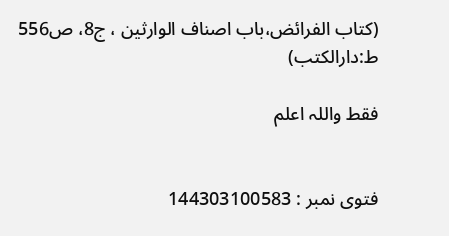(کتاب الفرائض،باب اصناف الوارثین ، ج8، ص556 ط:دارالکتب)

فقط واللہ اعلم


فتوی نمبر : 144303100583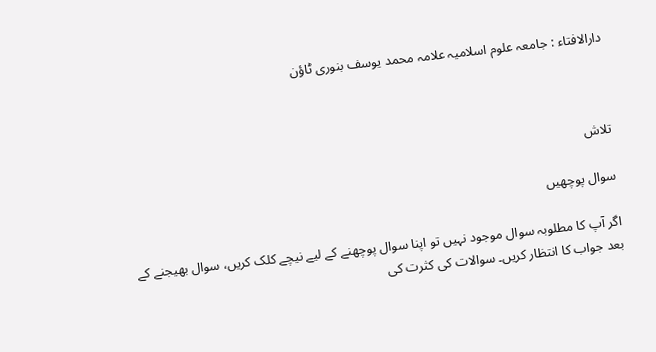دارالافتاء : جامعہ علوم اسلامیہ علامہ محمد یوسف بنوری ٹاؤن



تلاش

سوال پوچھیں

اگر آپ کا مطلوبہ سوال موجود نہیں تو اپنا سوال پوچھنے کے لیے نیچے کلک کریں، سوال بھیجنے کے بعد جواب کا انتظار کریں۔ سوالات کی کثرت کی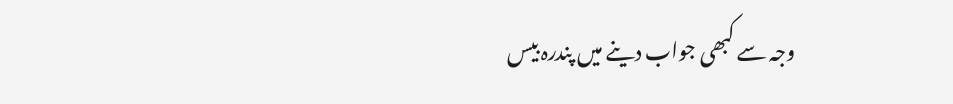وجہ سے کبھی جواب دینے میں پندرہ بیس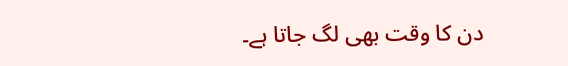دن کا وقت بھی لگ جاتا ہے۔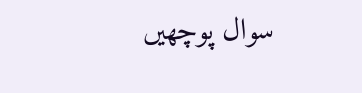سوال پوچھیں